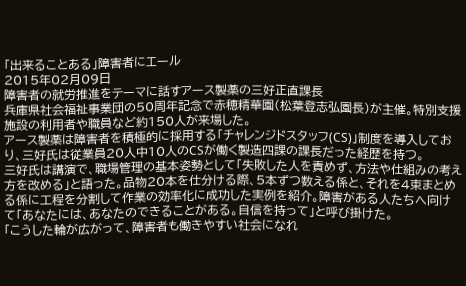「出来ることある」障害者にエール
2015年02月09日
障害者の就労推進をテーマに話すアース製薬の三好正直課長
兵庫県社会福祉事業団の50周年記念で赤穂精華園(松葉登志弘園長)が主催。特別支援施設の利用者や職員など約150人が来場した。
アース製薬は障害者を積極的に採用する「チャレンジドスタッフ(CS)」制度を導入しており、三好氏は従業員20人中10人のCSが働く製造四課の課長だった経歴を持つ。
三好氏は講演で、職場管理の基本姿勢として「失敗した人を責めず、方法や仕組みの考え方を改める」と語った。品物20本を仕分ける際、5本ずつ数える係と、それを4束まとめる係に工程を分割して作業の効率化に成功した実例を紹介。障害がある人たちへ向けて「あなたには、あなたのできることがある。自信を持って」と呼び掛けた。
「こうした輪が広がって、障害者も働きやすい社会になれ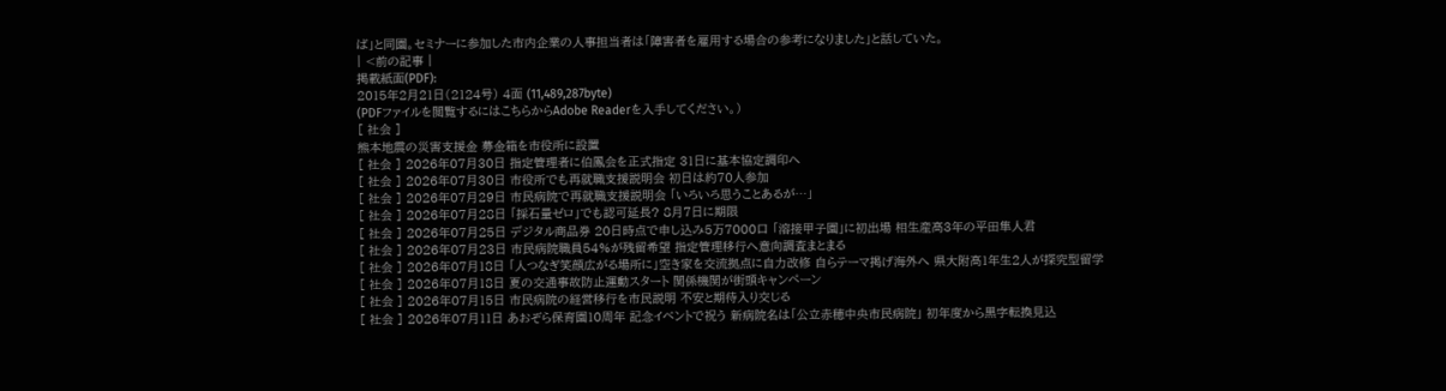ば」と同園。セミナーに参加した市内企業の人事担当者は「障害者を雇用する場合の参考になりました」と話していた。
| <前の記事 |
掲載紙面(PDF):
2015年2月21日(2124号) 4面 (11,489,287byte)
(PDFファイルを閲覧するにはこちらからAdobe Readerを入手してください。)
[ 社会 ]
熊本地震の災害支援金 募金箱を市役所に設置
[ 社会 ] 2026年07月30日 指定管理者に伯鳳会を正式指定 31日に基本協定調印へ
[ 社会 ] 2026年07月30日 市役所でも再就職支援説明会 初日は約70人参加
[ 社会 ] 2026年07月29日 市民病院で再就職支援説明会 「いろいろ思うことあるが…」
[ 社会 ] 2026年07月28日 「採石量ゼロ」でも認可延長? 8月7日に期限
[ 社会 ] 2026年07月25日 デジタル商品券 20日時点で申し込み5万7000口 「溶接甲子園」に初出場 相生産高3年の平田隼人君
[ 社会 ] 2026年07月23日 市民病院職員54%が残留希望 指定管理移行へ意向調査まとまる
[ 社会 ] 2026年07月18日 「人つなぎ笑顔広がる場所に」空き家を交流拠点に自力改修 自らテーマ掲げ海外へ 県大附高1年生2人が探究型留学
[ 社会 ] 2026年07月18日 夏の交通事故防止運動スタート 関係機関が街頭キャンペーン
[ 社会 ] 2026年07月15日 市民病院の経営移行を市民説明 不安と期待入り交じる
[ 社会 ] 2026年07月11日 あおぞら保育園10周年 記念イベントで祝う 新病院名は「公立赤穂中央市民病院」 初年度から黒字転換見込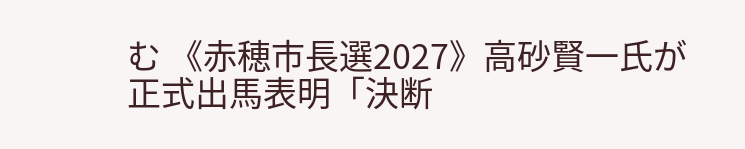む 《赤穂市長選2027》高砂賢一氏が正式出馬表明「決断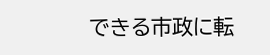できる市政に転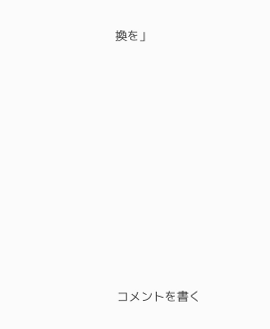換を」














コメントを書く